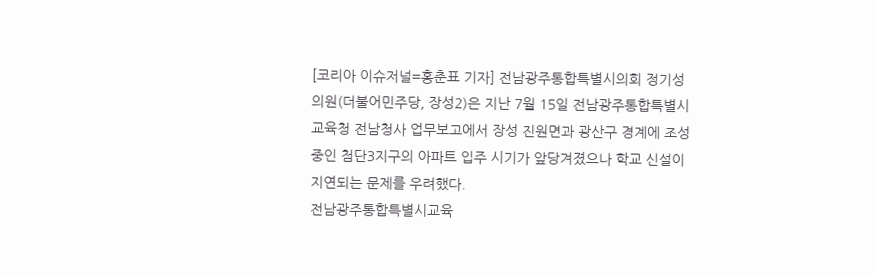[코리아 이슈저널=홍춘표 기자] 전남광주통합특별시의회 정기성 의원(더불어민주당, 장성2)은 지난 7월 15일 전남광주통합특별시교육청 전남청사 업무보고에서 장성 진원면과 광산구 경계에 조성 중인 첨단3지구의 아파트 입주 시기가 앞당겨졌으나 학교 신설이 지연되는 문제를 우려했다.
전남광주통합특별시교육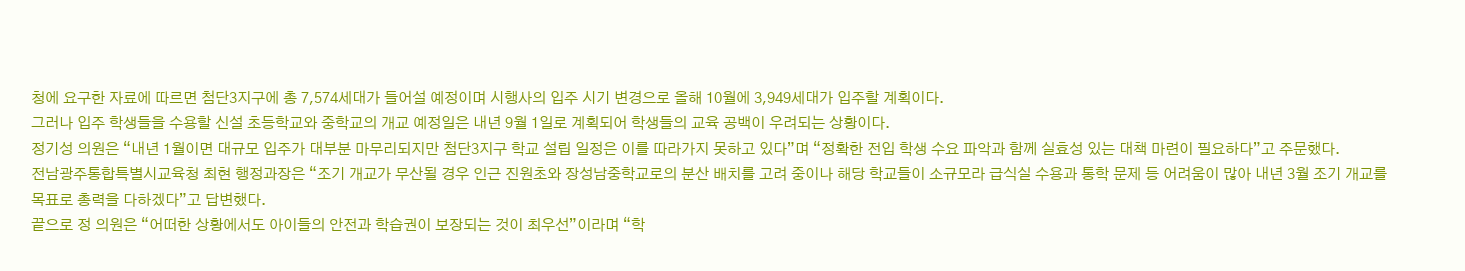청에 요구한 자료에 따르면 첨단3지구에 총 7,574세대가 들어설 예정이며 시행사의 입주 시기 변경으로 올해 10월에 3,949세대가 입주할 계획이다.
그러나 입주 학생들을 수용할 신설 초등학교와 중학교의 개교 예정일은 내년 9월 1일로 계획되어 학생들의 교육 공백이 우려되는 상황이다.
정기성 의원은 “내년 1월이면 대규모 입주가 대부분 마무리되지만 첨단3지구 학교 설립 일정은 이를 따라가지 못하고 있다”며 “정확한 전입 학생 수요 파악과 함께 실효성 있는 대책 마련이 필요하다”고 주문했다.
전남광주통합특별시교육청 최현 행정과장은 “조기 개교가 무산될 경우 인근 진원초와 장성남중학교로의 분산 배치를 고려 중이나 해당 학교들이 소규모라 급식실 수용과 통학 문제 등 어려움이 많아 내년 3월 조기 개교를 목표로 총력을 다하겠다”고 답변했다.
끝으로 정 의원은 “어떠한 상황에서도 아이들의 안전과 학습권이 보장되는 것이 최우선”이라며 “학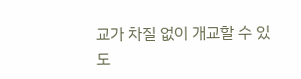교가 차질 없이 개교할 수 있도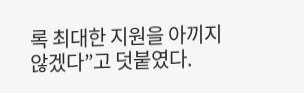록 최대한 지원을 아끼지 않겠다”고 덧붙였다.